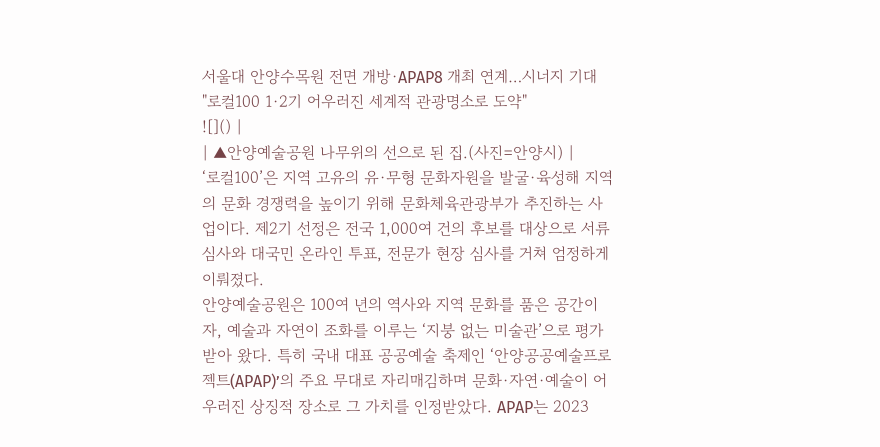서울대 안양수목원 전면 개방·APAP8 개최 연계…시너지 기대
"로컬100 1·2기 어우러진 세계적 관광명소로 도약"
![]() |
| ▲안양예술공원 나무위의 선으로 된 집.(사진=안양시) |
‘로컬100’은 지역 고유의 유·무형 문화자원을 발굴·육성해 지역의 문화 경쟁력을 높이기 위해 문화체육관광부가 추진하는 사업이다. 제2기 선정은 전국 1,000여 건의 후보를 대상으로 서류 심사와 대국민 온라인 투표, 전문가 현장 심사를 거쳐 엄정하게 이뤄졌다.
안양예술공원은 100여 년의 역사와 지역 문화를 품은 공간이자, 예술과 자연이 조화를 이루는 ‘지붕 없는 미술관’으로 평가받아 왔다. 특히 국내 대표 공공예술 축제인 ‘안양공공예술프로젝트(APAP)’의 주요 무대로 자리매김하며 문화·자연·예술이 어우러진 상징적 장소로 그 가치를 인정받았다. APAP는 2023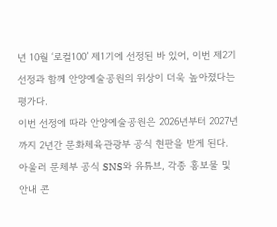년 10월 ‘로컬100’ 제1기에 선정된 바 있어, 이번 제2기 선정과 함께 안양예술공원의 위상이 더욱 높아졌다는 평가다.
이번 선정에 따라 안양예술공원은 2026년부터 2027년까지 2년간 문화체육관광부 공식 현판을 받게 된다. 아울러 문체부 공식 SNS와 유튜브, 각종 홍보물 및 안내 콘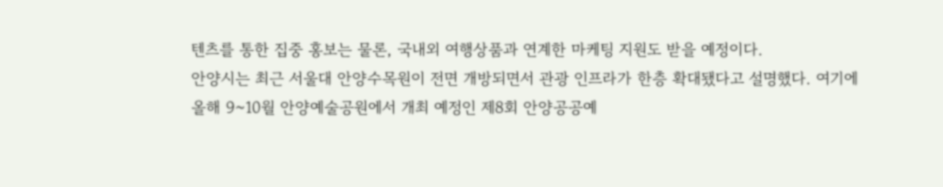텐츠를 통한 집중 홍보는 물론, 국내외 여행상품과 연계한 마케팅 지원도 받을 예정이다.
안양시는 최근 서울대 안양수목원이 전면 개방되면서 관광 인프라가 한층 확대됐다고 설명했다. 여기에 올해 9~10월 안양예술공원에서 개최 예정인 제8회 안양공공예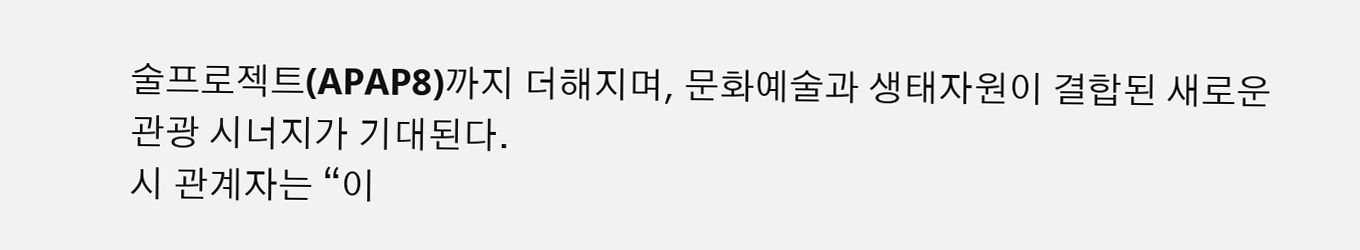술프로젝트(APAP8)까지 더해지며, 문화예술과 생태자원이 결합된 새로운 관광 시너지가 기대된다.
시 관계자는 “이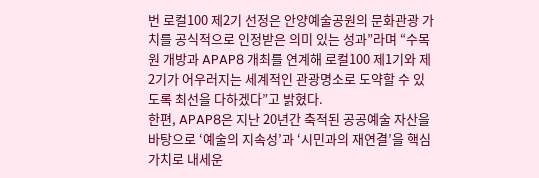번 로컬100 제2기 선정은 안양예술공원의 문화관광 가치를 공식적으로 인정받은 의미 있는 성과”라며 “수목원 개방과 APAP8 개최를 연계해 로컬100 제1기와 제2기가 어우러지는 세계적인 관광명소로 도약할 수 있도록 최선을 다하겠다”고 밝혔다.
한편, APAP8은 지난 20년간 축적된 공공예술 자산을 바탕으로 ‘예술의 지속성’과 ‘시민과의 재연결’을 핵심 가치로 내세운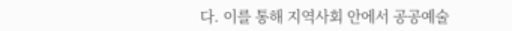다. 이를 통해 지역사회 안에서 공공예술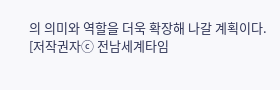의 의미와 역할을 더욱 확장해 나갈 계획이다.
[저작권자ⓒ 전남세계타임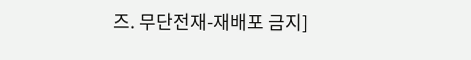즈. 무단전재-재배포 금지]